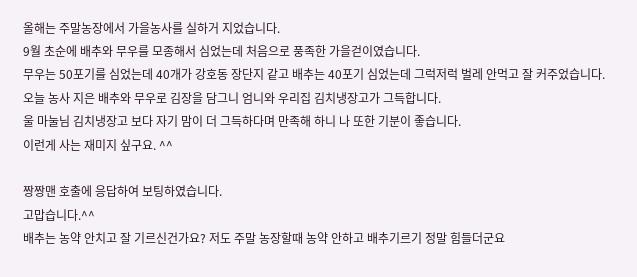올해는 주말농장에서 가을농사를 실하거 지었습니다.
9월 초순에 배추와 무우를 모종해서 심었는데 처음으로 풍족한 가을걷이였습니다.
무우는 50포기를 심었는데 40개가 강호동 장단지 같고 배추는 40포기 심었는데 그럭저럭 벌레 안먹고 잘 커주었습니다.
오늘 농사 지은 배추와 무우로 김장을 담그니 엄니와 우리집 김치냉장고가 그득합니다.
울 마눌님 김치냉장고 보다 자기 맘이 더 그득하다며 만족해 하니 나 또한 기분이 좋습니다.
이런게 사는 재미지 싶구요. ^^

짱짱맨 호출에 응답하여 보팅하였습니다.
고맙습니다.^^
배추는 농약 안치고 잘 기르신건가요? 저도 주말 농장할때 농약 안하고 배추기르기 정말 힘들더군요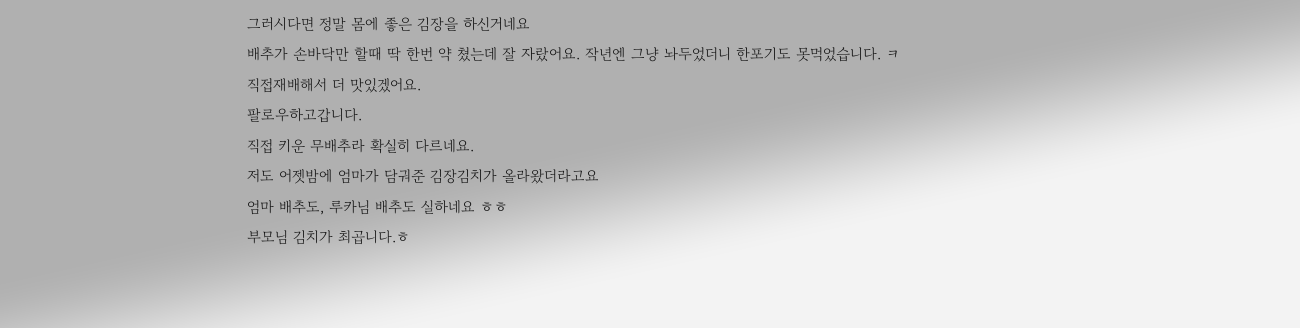그러시다면 정말 몸에 좋은 김장을 하신거네요
배추가 손바닥만 할때 딱 한번 약 쳤는데 잘 자랐어요. 작년엔 그냥 놔두었더니 한포기도 못먹었습니다. ㅋ
직접재배해서 더 맛있겠어요.
팔로우하고갑니다.
직접 키운 무배추라 확실히 다르네요.
저도 어젯밤에 엄마가 담궈준 김장김치가 올라왔더라고요
엄마 배추도, 루카님 배추도 실하네요 ㅎㅎ
부모님 김치가 최곱니다.ㅎ